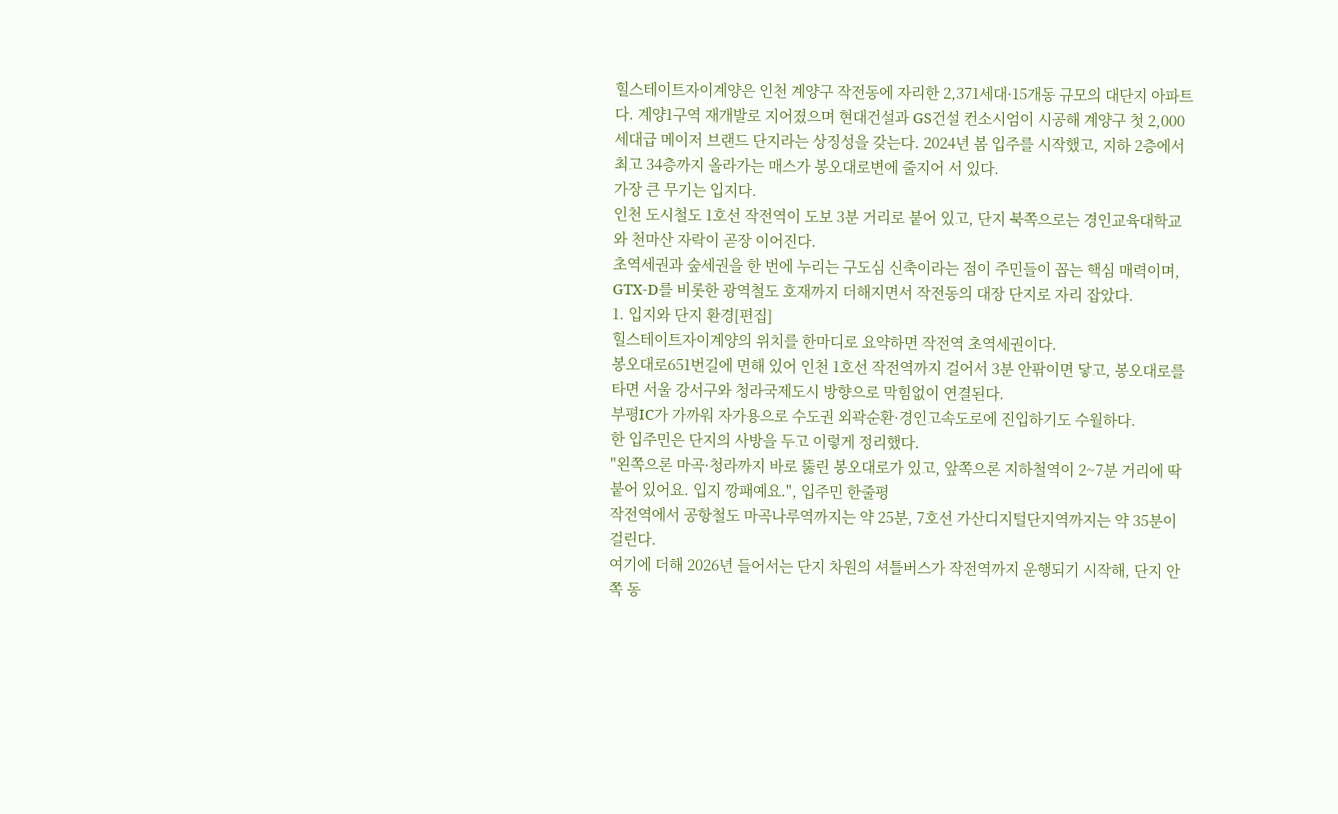힐스테이트자이계양은 인천 계양구 작전동에 자리한 2,371세대·15개동 규모의 대단지 아파트다. 계양1구역 재개발로 지어졌으며 현대건설과 GS건설 컨소시엄이 시공해 계양구 첫 2,000세대급 메이저 브랜드 단지라는 상징성을 갖는다. 2024년 봄 입주를 시작했고, 지하 2층에서 최고 34층까지 올라가는 매스가 봉오대로변에 줄지어 서 있다.
가장 큰 무기는 입지다.
인천 도시철도 1호선 작전역이 도보 3분 거리로 붙어 있고, 단지 북쪽으로는 경인교육대학교와 천마산 자락이 곧장 이어진다.
초역세권과 숲세권을 한 번에 누리는 구도심 신축이라는 점이 주민들이 꼽는 핵심 매력이며, GTX-D를 비롯한 광역철도 호재까지 더해지면서 작전동의 대장 단지로 자리 잡았다.
1. 입지와 단지 환경[편집]
힐스테이트자이계양의 위치를 한마디로 요약하면 작전역 초역세권이다.
봉오대로651번길에 면해 있어 인천 1호선 작전역까지 걸어서 3분 안팎이면 닿고, 봉오대로를 타면 서울 강서구와 청라국제도시 방향으로 막힘없이 연결된다.
부평IC가 가까워 자가용으로 수도권 외곽순환·경인고속도로에 진입하기도 수월하다.
한 입주민은 단지의 사방을 두고 이렇게 정리했다.
"왼쪽으론 마곡·청라까지 바로 뚫린 봉오대로가 있고, 앞쪽으론 지하철역이 2~7분 거리에 딱 붙어 있어요. 입지 깡패예요.", 입주민 한줄평
작전역에서 공항철도 마곡나루역까지는 약 25분, 7호선 가산디지털단지역까지는 약 35분이 걸린다.
여기에 더해 2026년 들어서는 단지 차원의 셔틀버스가 작전역까지 운행되기 시작해, 단지 안쪽 동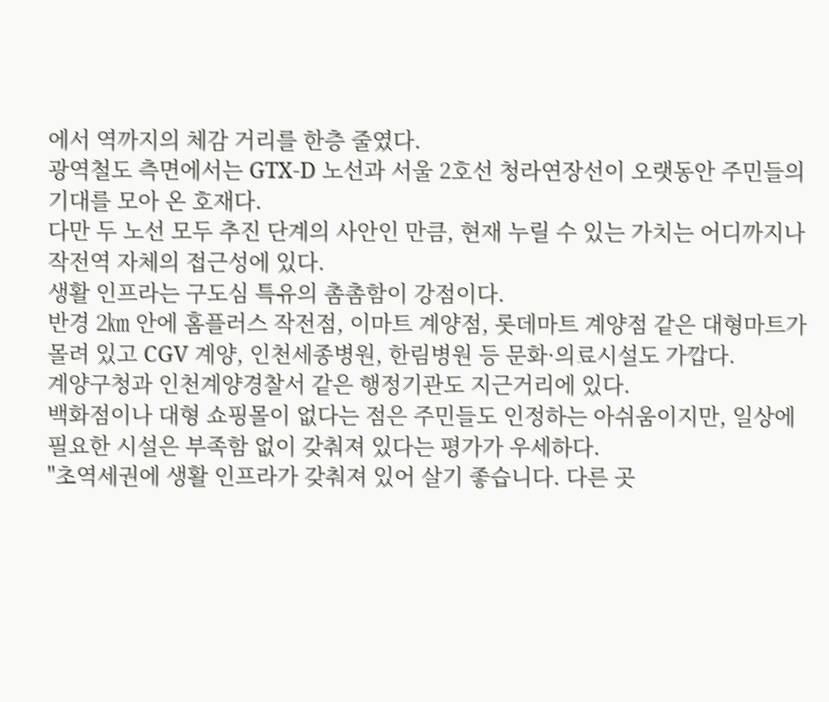에서 역까지의 체감 거리를 한층 줄였다.
광역철도 측면에서는 GTX-D 노선과 서울 2호선 청라연장선이 오랫동안 주민들의 기대를 모아 온 호재다.
다만 두 노선 모두 추진 단계의 사안인 만큼, 현재 누릴 수 있는 가치는 어디까지나 작전역 자체의 접근성에 있다.
생활 인프라는 구도심 특유의 촘촘함이 강점이다.
반경 2㎞ 안에 홈플러스 작전점, 이마트 계양점, 롯데마트 계양점 같은 대형마트가 몰려 있고 CGV 계양, 인천세종병원, 한림병원 등 문화·의료시설도 가깝다.
계양구청과 인천계양경찰서 같은 행정기관도 지근거리에 있다.
백화점이나 대형 쇼핑몰이 없다는 점은 주민들도 인정하는 아쉬움이지만, 일상에 필요한 시설은 부족함 없이 갖춰져 있다는 평가가 우세하다.
"초역세권에 생활 인프라가 갖춰져 있어 살기 좋습니다. 다른 곳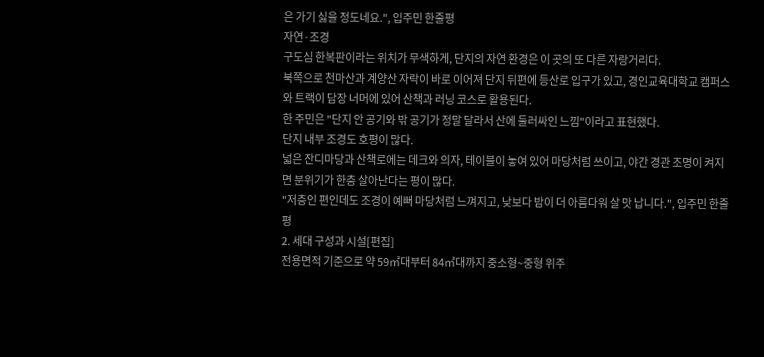은 가기 싫을 정도네요.", 입주민 한줄평
자연·조경
구도심 한복판이라는 위치가 무색하게, 단지의 자연 환경은 이 곳의 또 다른 자랑거리다.
북쪽으로 천마산과 계양산 자락이 바로 이어져 단지 뒤편에 등산로 입구가 있고, 경인교육대학교 캠퍼스와 트랙이 담장 너머에 있어 산책과 러닝 코스로 활용된다.
한 주민은 "단지 안 공기와 밖 공기가 정말 달라서 산에 둘러싸인 느낌"이라고 표현했다.
단지 내부 조경도 호평이 많다.
넓은 잔디마당과 산책로에는 데크와 의자, 테이블이 놓여 있어 마당처럼 쓰이고, 야간 경관 조명이 켜지면 분위기가 한층 살아난다는 평이 많다.
"저층인 편인데도 조경이 예뻐 마당처럼 느껴지고, 낮보다 밤이 더 아름다워 살 맛 납니다.", 입주민 한줄평
2. 세대 구성과 시설[편집]
전용면적 기준으로 약 59㎡대부터 84㎡대까지 중소형~중형 위주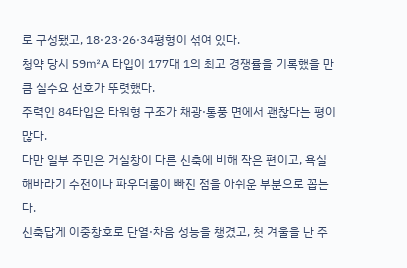로 구성됐고, 18·23·26·34평형이 섞여 있다.
청약 당시 59㎡A 타입이 177대 1의 최고 경쟁률을 기록했을 만큼 실수요 선호가 뚜렷했다.
주력인 84타입은 타워형 구조가 채광·통풍 면에서 괜찮다는 평이 많다.
다만 일부 주민은 거실창이 다른 신축에 비해 작은 편이고, 욕실 해바라기 수전이나 파우더룸이 빠진 점을 아쉬운 부분으로 꼽는다.
신축답게 이중창호로 단열·차음 성능을 챙겼고, 첫 겨울을 난 주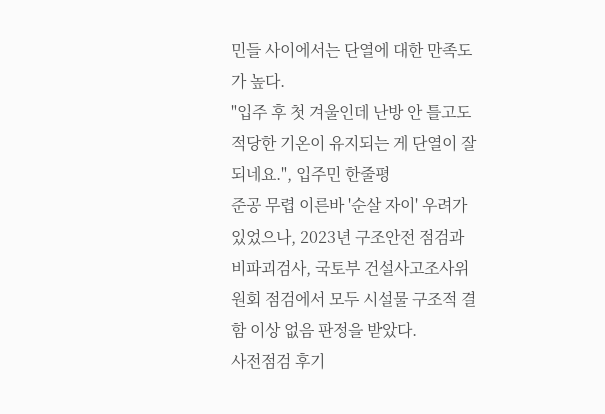민들 사이에서는 단열에 대한 만족도가 높다.
"입주 후 첫 겨울인데 난방 안 틀고도 적당한 기온이 유지되는 게 단열이 잘되네요.", 입주민 한줄평
준공 무렵 이른바 '순살 자이' 우려가 있었으나, 2023년 구조안전 점검과 비파괴검사, 국토부 건설사고조사위원회 점검에서 모두 시설물 구조적 결함 이상 없음 판정을 받았다.
사전점검 후기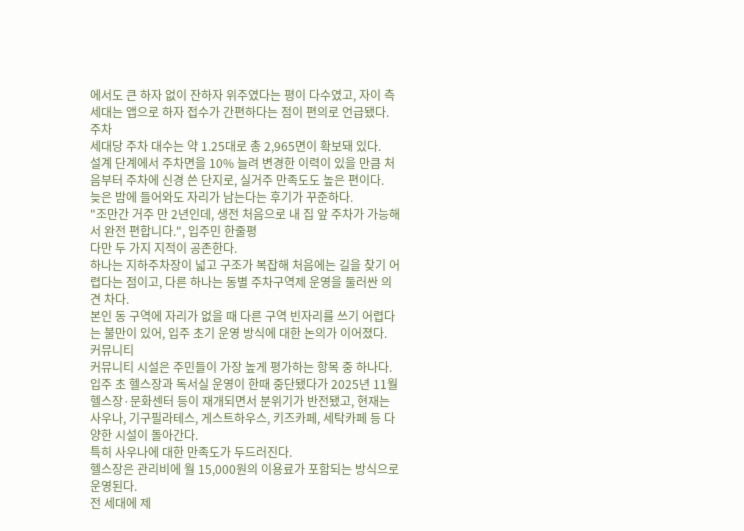에서도 큰 하자 없이 잔하자 위주였다는 평이 다수였고, 자이 측 세대는 앱으로 하자 접수가 간편하다는 점이 편의로 언급됐다.
주차
세대당 주차 대수는 약 1.25대로 총 2,965면이 확보돼 있다.
설계 단계에서 주차면을 10% 늘려 변경한 이력이 있을 만큼 처음부터 주차에 신경 쓴 단지로, 실거주 만족도도 높은 편이다.
늦은 밤에 들어와도 자리가 남는다는 후기가 꾸준하다.
"조만간 거주 만 2년인데, 생전 처음으로 내 집 앞 주차가 가능해서 완전 편합니다.", 입주민 한줄평
다만 두 가지 지적이 공존한다.
하나는 지하주차장이 넓고 구조가 복잡해 처음에는 길을 찾기 어렵다는 점이고, 다른 하나는 동별 주차구역제 운영을 둘러싼 의견 차다.
본인 동 구역에 자리가 없을 때 다른 구역 빈자리를 쓰기 어렵다는 불만이 있어, 입주 초기 운영 방식에 대한 논의가 이어졌다.
커뮤니티
커뮤니티 시설은 주민들이 가장 높게 평가하는 항목 중 하나다.
입주 초 헬스장과 독서실 운영이 한때 중단됐다가 2025년 11월 헬스장·문화센터 등이 재개되면서 분위기가 반전됐고, 현재는 사우나, 기구필라테스, 게스트하우스, 키즈카페, 세탁카페 등 다양한 시설이 돌아간다.
특히 사우나에 대한 만족도가 두드러진다.
헬스장은 관리비에 월 15,000원의 이용료가 포함되는 방식으로 운영된다.
전 세대에 제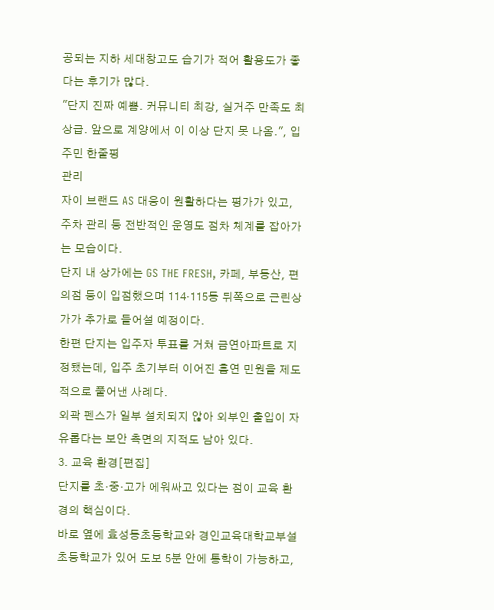공되는 지하 세대창고도 습기가 적어 활용도가 좋다는 후기가 많다.
"단지 진짜 예쁨. 커뮤니티 최강, 실거주 만족도 최상급. 앞으로 계양에서 이 이상 단지 못 나옴.", 입주민 한줄평
관리
자이 브랜드 AS 대응이 원활하다는 평가가 있고, 주차 관리 등 전반적인 운영도 점차 체계를 잡아가는 모습이다.
단지 내 상가에는 GS THE FRESH, 카페, 부동산, 편의점 등이 입점했으며 114·115동 뒤쪽으로 근린상가가 추가로 들어설 예정이다.
한편 단지는 입주자 투표를 거쳐 금연아파트로 지정됐는데, 입주 초기부터 이어진 흡연 민원을 제도적으로 풀어낸 사례다.
외곽 펜스가 일부 설치되지 않아 외부인 출입이 자유롭다는 보안 측면의 지적도 남아 있다.
3. 교육 환경[편집]
단지를 초·중·고가 에워싸고 있다는 점이 교육 환경의 핵심이다.
바로 옆에 효성동초등학교와 경인교육대학교부설초등학교가 있어 도보 5분 안에 통학이 가능하고,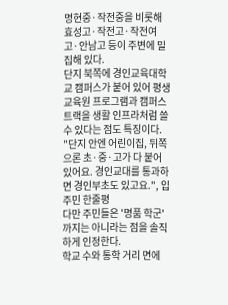명현중·작전중을 비롯해 효성고·작전고·작전여고·안남고 등이 주변에 밀집해 있다.
단지 북쪽에 경인교육대학교 캠퍼스가 붙어 있어 평생교육원 프로그램과 캠퍼스 트랙을 생활 인프라처럼 쓸 수 있다는 점도 특징이다.
"단지 안엔 어린이집, 뒤쪽으론 초·중·고가 다 붙어 있어요. 경인교대를 통과하면 경인부초도 있고요.", 입주민 한줄평
다만 주민들은 '명품 학군'까지는 아니라는 점을 솔직하게 인정한다.
학교 수와 통학 거리 면에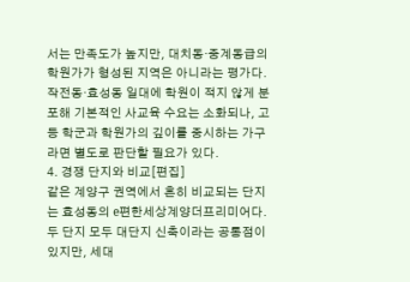서는 만족도가 높지만, 대치동·중계동급의 학원가가 형성된 지역은 아니라는 평가다.
작전동·효성동 일대에 학원이 적지 않게 분포해 기본적인 사교육 수요는 소화되나, 고등 학군과 학원가의 깊이를 중시하는 가구라면 별도로 판단할 필요가 있다.
4. 경쟁 단지와 비교[편집]
같은 계양구 권역에서 흔히 비교되는 단지는 효성동의 e편한세상계양더프리미어다.
두 단지 모두 대단지 신축이라는 공통점이 있지만, 세대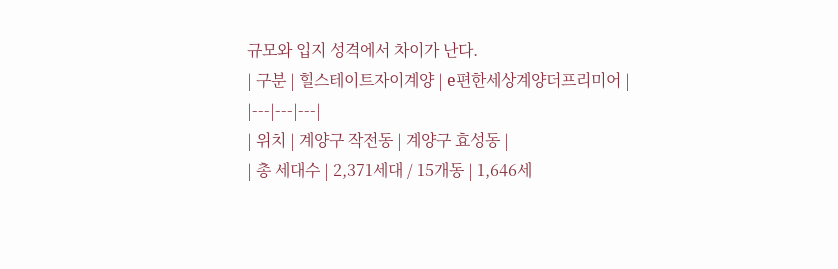규모와 입지 성격에서 차이가 난다.
| 구분 | 힐스테이트자이계양 | e편한세상계양더프리미어 |
|---|---|---|
| 위치 | 계양구 작전동 | 계양구 효성동 |
| 총 세대수 | 2,371세대 / 15개동 | 1,646세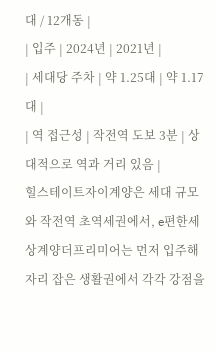대 / 12개동 |
| 입주 | 2024년 | 2021년 |
| 세대당 주차 | 약 1.25대 | 약 1.17대 |
| 역 접근성 | 작전역 도보 3분 | 상대적으로 역과 거리 있음 |
힐스테이트자이계양은 세대 규모와 작전역 초역세권에서, e편한세상계양더프리미어는 먼저 입주해 자리 잡은 생활권에서 각각 강점을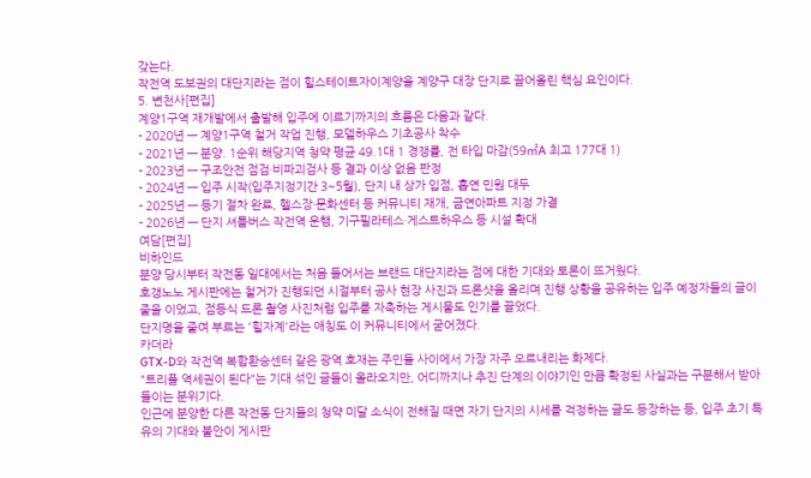갖는다.
작전역 도보권의 대단지라는 점이 힐스테이트자이계양을 계양구 대장 단지로 끌어올린 핵심 요인이다.
5. 변천사[편집]
계양1구역 재개발에서 출발해 입주에 이르기까지의 흐름은 다음과 같다.
- 2020년 — 계양1구역 철거 작업 진행, 모델하우스 기초공사 착수
- 2021년 — 분양. 1순위 해당지역 청약 평균 49.1대 1 경쟁률, 전 타입 마감(59㎡A 최고 177대 1)
- 2023년 — 구조안전 점검·비파괴검사 등 결과 이상 없음 판정
- 2024년 — 입주 시작(입주지정기간 3~5월), 단지 내 상가 입점, 흡연 민원 대두
- 2025년 — 등기 절차 완료, 헬스장·문화센터 등 커뮤니티 재개, 금연아파트 지정 가결
- 2026년 — 단지 셔틀버스 작전역 운행, 기구필라테스·게스트하우스 등 시설 확대
여담[편집]
비하인드
분양 당시부터 작전동 일대에서는 처음 들어서는 브랜드 대단지라는 점에 대한 기대와 토론이 뜨거웠다.
호갱노노 게시판에는 철거가 진행되던 시절부터 공사 현장 사진과 드론샷을 올리며 진행 상황을 공유하는 입주 예정자들의 글이 줄을 이었고, 점등식 드론 촬영 사진처럼 입주를 자축하는 게시물도 인기를 끌었다.
단지명을 줄여 부르는 '힐자계'라는 애칭도 이 커뮤니티에서 굳어졌다.
카더라
GTX-D와 작전역 복합환승센터 같은 광역 호재는 주민들 사이에서 가장 자주 오르내리는 화제다.
"트리플 역세권이 된다"는 기대 섞인 글들이 올라오지만, 어디까지나 추진 단계의 이야기인 만큼 확정된 사실과는 구분해서 받아들이는 분위기다.
인근에 분양한 다른 작전동 단지들의 청약 미달 소식이 전해질 때면 자기 단지의 시세를 걱정하는 글도 등장하는 등, 입주 초기 특유의 기대와 불안이 게시판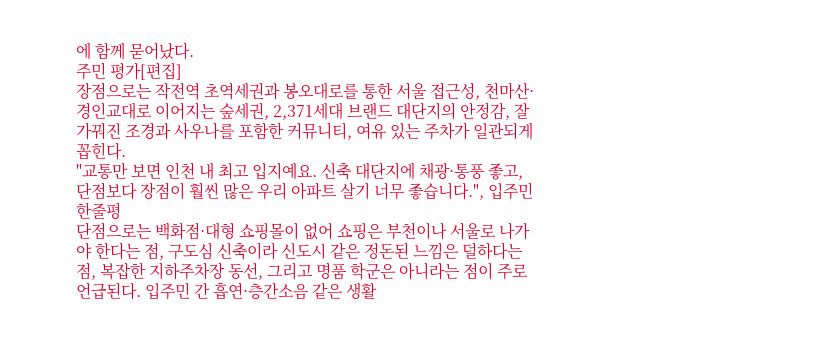에 함께 묻어났다.
주민 평가[편집]
장점으로는 작전역 초역세권과 봉오대로를 통한 서울 접근성, 천마산·경인교대로 이어지는 숲세권, 2,371세대 브랜드 대단지의 안정감, 잘 가꿔진 조경과 사우나를 포함한 커뮤니티, 여유 있는 주차가 일관되게 꼽힌다.
"교통만 보면 인천 내 최고 입지예요. 신축 대단지에 채광·통풍 좋고, 단점보다 장점이 훨씬 많은 우리 아파트 살기 너무 좋습니다.", 입주민 한줄평
단점으로는 백화점·대형 쇼핑몰이 없어 쇼핑은 부천이나 서울로 나가야 한다는 점, 구도심 신축이라 신도시 같은 정돈된 느낌은 덜하다는 점, 복잡한 지하주차장 동선, 그리고 명품 학군은 아니라는 점이 주로 언급된다. 입주민 간 흡연·층간소음 같은 생활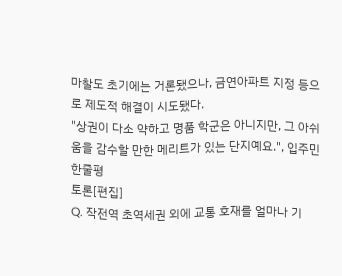마찰도 초기에는 거론됐으나, 금연아파트 지정 등으로 제도적 해결이 시도됐다.
"상권이 다소 약하고 명품 학군은 아니지만, 그 아쉬움을 감수할 만한 메리트가 있는 단지예요.", 입주민 한줄평
토론[편집]
Q. 작전역 초역세권 외에 교통 호재를 얼마나 기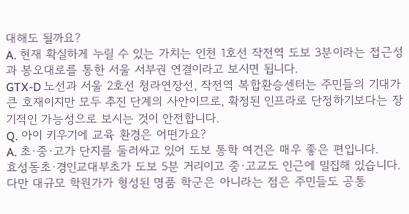대해도 될까요?
A. 현재 확실하게 누릴 수 있는 가치는 인천 1호선 작전역 도보 3분이라는 접근성과 봉오대로를 통한 서울 서부권 연결이라고 보시면 됩니다.
GTX-D 노선과 서울 2호선 청라연장선, 작전역 복합환승센터는 주민들의 기대가 큰 호재이지만 모두 추진 단계의 사안이므로, 확정된 인프라로 단정하기보다는 장기적인 가능성으로 보시는 것이 안전합니다.
Q. 아이 키우기에 교육 환경은 어떤가요?
A. 초·중·고가 단지를 둘러싸고 있어 도보 통학 여건은 매우 좋은 편입니다.
효성동초·경인교대부초가 도보 5분 거리이고 중·고교도 인근에 밀집해 있습니다.
다만 대규모 학원가가 형성된 명품 학군은 아니라는 점은 주민들도 공통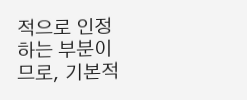적으로 인정하는 부분이므로, 기본적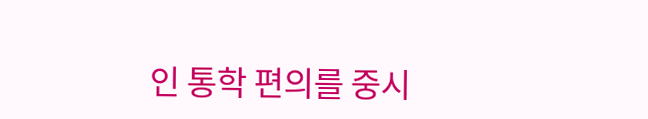인 통학 편의를 중시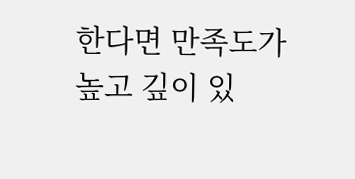한다면 만족도가 높고 깊이 있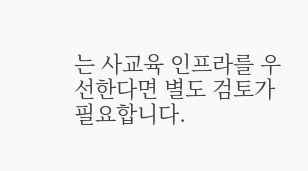는 사교육 인프라를 우선한다면 별도 검토가 필요합니다.